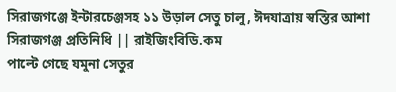সিরাজগঞ্জে ইন্টারচেঞ্জসহ ১১ উড়াল সেতু চালু, ঈদযাত্রায় স্বস্তির আশা
সিরাজগঞ্জ প্রতিনিধি || রাইজিংবিডি.কম
পাল্টে গেছে যমুনা সেতুর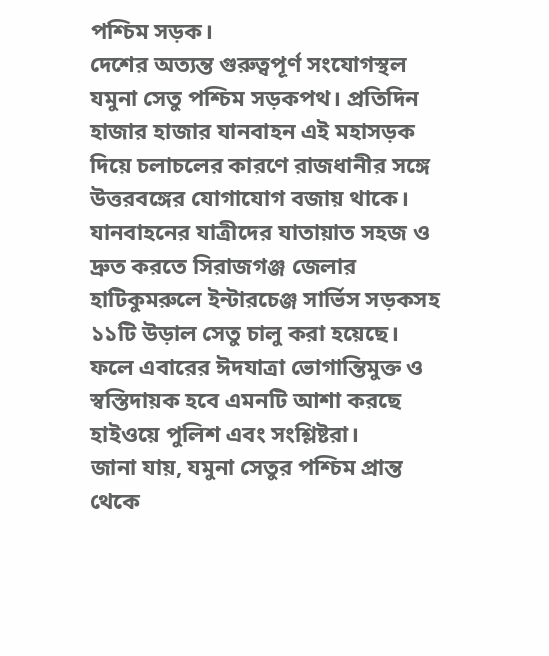পশ্চিম সড়ক।
দেশের অত্যন্ত গুরুত্বপূর্ণ সংযোগস্থল যমুনা সেতু পশ্চিম সড়কপথ। প্রতিদিন হাজার হাজার যানবাহন এই মহাসড়ক দিয়ে চলাচলের কারণে রাজধানীর সঙ্গে উত্তরবঙ্গের যোগাযোগ বজায় থাকে। যানবাহনের যাত্রীদের যাতায়াত সহজ ও দ্রুত করতে সিরাজগঞ্জ জেলার হাটিকুমরুলে ইন্টারচেঞ্জ সার্ভিস সড়কসহ ১১টি উড়াল সেতু চালু করা হয়েছে। ফলে এবারের ঈদযাত্রা ভোগান্তিমুক্ত ও স্বস্তিদায়ক হবে এমনটি আশা করছে হাইওয়ে পুলিশ এবং সংশ্লিষ্টরা।
জানা যায়, যমুনা সেতুর পশ্চিম প্রান্ত থেকে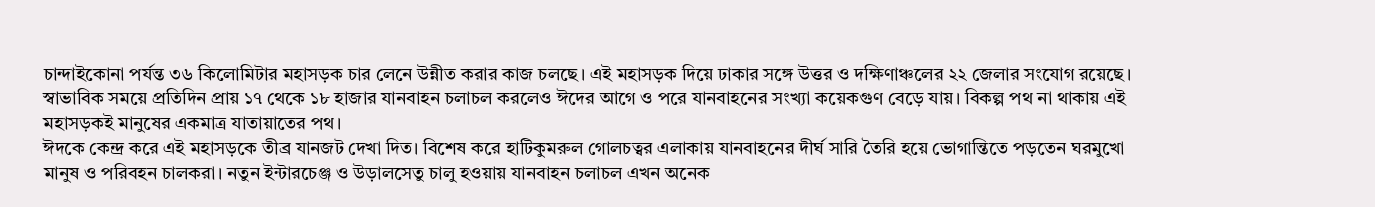চান্দাইকোনা পর্যন্ত ৩৬ কিলোমিটার মহাসড়ক চার লেনে উন্নীত করার কাজ চলছে। এই মহাসড়ক দিয়ে ঢাকার সঙ্গে উত্তর ও দক্ষিণাঞ্চলের ২২ জেলার সংযোগ রয়েছে। স্বাভাবিক সময়ে প্রতিদিন প্রায় ১৭ থেকে ১৮ হাজার যানবাহন চলাচল করলেও ঈদের আগে ও পরে যানবাহনের সংখ্যা কয়েকগুণ বেড়ে যায়। বিকল্প পথ না থাকায় এই মহাসড়কই মানুষের একমাত্র যাতায়াতের পথ।
ঈদকে কেন্দ্র করে এই মহাসড়কে তীব্র যানজট দেখা দিত। বিশেষ করে হাটিকুমরুল গোলচত্বর এলাকায় যানবাহনের দীর্ঘ সারি তৈরি হয়ে ভোগান্তিতে পড়তেন ঘরমুখো মানুষ ও পরিবহন চালকরা। নতুন ইন্টারচেঞ্জ ও উড়ালসেতু চালু হওয়ায় যানবাহন চলাচল এখন অনেক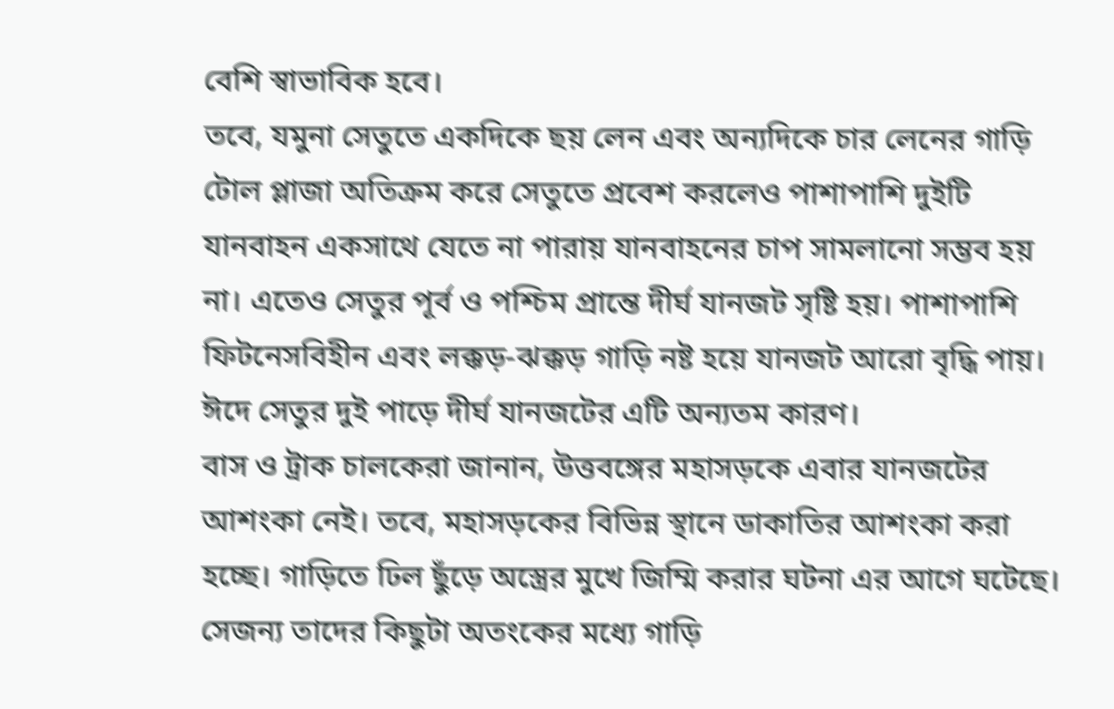বেশি স্বাভাবিক হবে।
তবে, যমুনা সেতুতে একদিকে ছয় লেন এবং অন্যদিকে চার লেনের গাড়ি টোল প্লাজা অতিক্রম করে সেতুতে প্রবেশ করলেও পাশাপাশি দুইটি যানবাহন একসাথে যেতে না পারায় যানবাহনের চাপ সামলানো সম্ভব হয় না। এতেও সেতুর পূর্ব ও পশ্চিম প্রান্তে দীর্ঘ যানজট সৃষ্টি হয়। পাশাপাশি ফিটনেসবিহীন এবং লক্কড়-ঝক্কড় গাড়ি নষ্ট হয়ে যানজট আরো বৃদ্ধি পায়। ঈদে সেতুর দুই পাড়ে দীর্ঘ যানজটের এটি অন্যতম কারণ।
বাস ও ট্রাক চালকেরা জানান, উত্তবঙ্গের মহাসড়কে এবার যানজটের আশংকা নেই। তবে, মহাসড়কের বিভিন্ন স্থানে ডাকাতির আশংকা করা হচ্ছে। গাড়িতে ঢিল ছুঁড়ে অস্ত্রের মুখে জিম্মি করার ঘটনা এর আগে ঘটেছে। সেজন্য তাদের কিছুটা অতংকের মধ্যে গাড়ি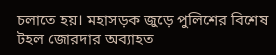চলাতে হয়। মহাসড়ক জুড়ে পুলিশের বিশেষ টহল জোরদার অব্যাহত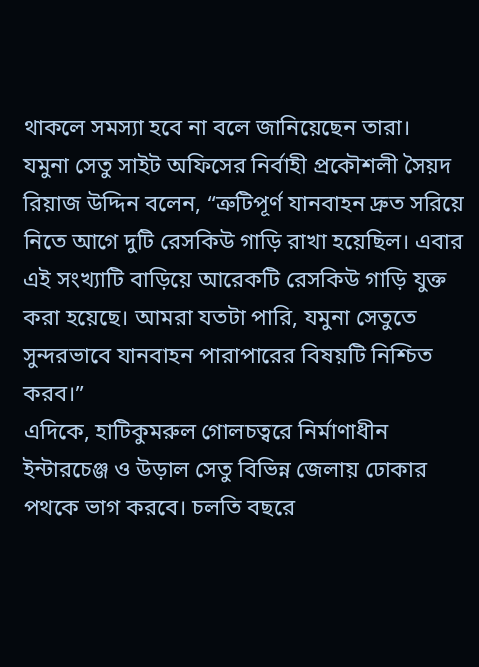থাকলে সমস্যা হবে না বলে জানিয়েছেন তারা।
যমুনা সেতু সাইট অফিসের নির্বাহী প্রকৌশলী সৈয়দ রিয়াজ উদ্দিন বলেন, “ত্রুটিপূর্ণ যানবাহন দ্রুত সরিয়ে নিতে আগে দুটি রেসকিউ গাড়ি রাখা হয়েছিল। এবার এই সংখ্যাটি বাড়িয়ে আরেকটি রেসকিউ গাড়ি যুক্ত করা হয়েছে। আমরা যতটা পারি, যমুনা সেতুতে সুন্দরভাবে যানবাহন পারাপারের বিষয়টি নিশ্চিত করব।”
এদিকে, হাটিকুমরুল গোলচত্বরে নির্মাণাধীন ইন্টারচেঞ্জ ও উড়াল সেতু বিভিন্ন জেলায় ঢোকার পথকে ভাগ করবে। চলতি বছরে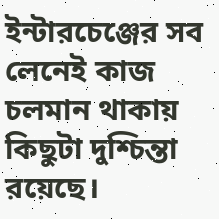ইন্টারচেঞ্জের সব লেনেই কাজ চলমান থাকায় কিছুটা দুশ্চিন্তা রয়েছে।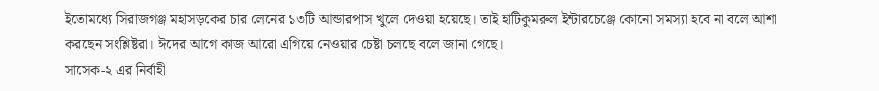ইতোমধ্যে সিরাজগঞ্জ মহাসড়কের চার লেনের ১৩টি আন্ডারপাস খুলে দেওয়া হয়েছে। তাই হাটিকুমরুল ইন্টারচেঞ্জে কোনো সমস্যা হবে না বলে আশা করছেন সংশ্লিষ্টরা। ঈদের আগে কাজ আরো এগিয়ে নেওয়ার চেষ্টা চলছে বলে জানা গেছে।
সাসেক-২ এর নির্বাহী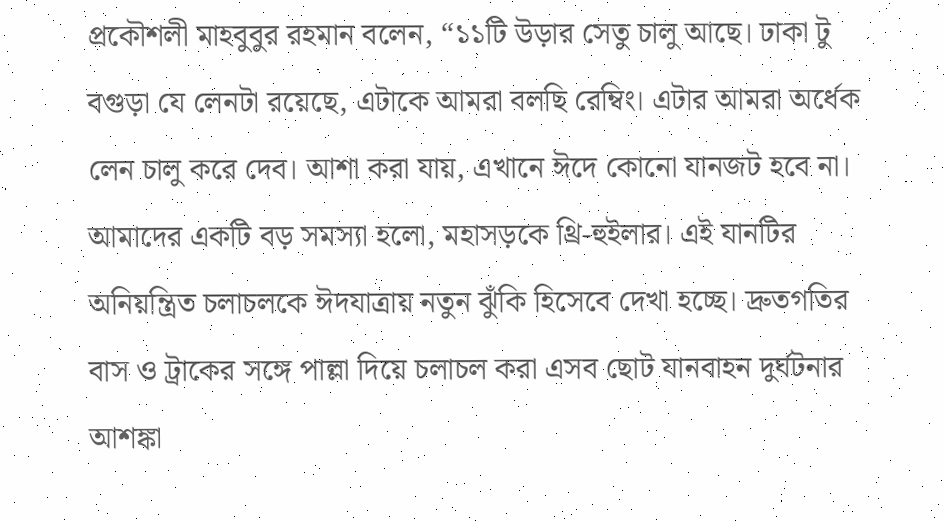প্রকৌশলী মাহবুবুর রহমান বলেন, “১১টি উড়ার সেতু চালু আছে। ঢাকা টু বগুড়া যে লেনটা রয়েছে, এটাকে আমরা বলছি রেম্বিং। এটার আমরা অর্ধেক লেন চালু করে দেব। আশা করা যায়, এখানে ঈদে কোনো যানজট হবে না। আমাদের একটি বড় সমস্যা হলো, মহাসড়কে থ্রি-হুইলার। এই যানটির অনিয়ন্ত্রিত চলাচলকে ঈদযাত্রায় নতুন ঝুঁকি হিসেবে দেখা হচ্ছে। দ্রুতগতির বাস ও ট্রাকের সঙ্গে পাল্লা দিয়ে চলাচল করা এসব ছোট যানবাহন দুর্ঘটনার আশঙ্কা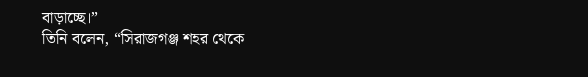বাড়াচ্ছে।”
তিনি বলেন, “সিরাজগঞ্জ শহর থেকে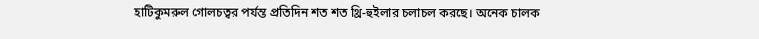হাটিকুমরুল গোলচত্বর পর্যন্ত প্রতিদিন শত শত থ্রি-হুইলার চলাচল করছে। অনেক চালক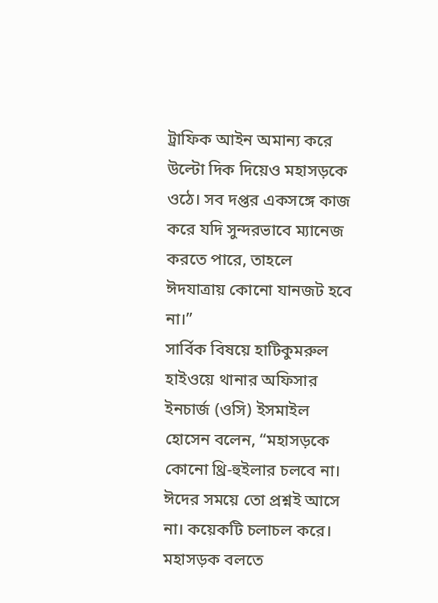ট্রাফিক আইন অমান্য করে উল্টো দিক দিয়েও মহাসড়কে ওঠে। সব দপ্তর একসঙ্গে কাজ করে যদি সুন্দরভাবে ম্যানেজ করতে পারে, তাহলে ঈদযাত্রায় কোনো যানজট হবে না।”
সার্বিক বিষয়ে হাটিকুমরুল হাইওয়ে থানার অফিসার ইনচার্জ (ওসি) ইসমাইল হোসেন বলেন, “মহাসড়কে কোনো থ্রি-হুইলার চলবে না। ঈদের সময়ে তো প্রশ্নই আসে না। কয়েকটি চলাচল করে। মহাসড়ক বলতে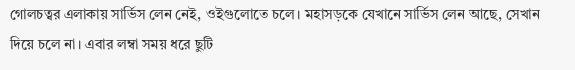গোলচত্বর এলাকায় সার্ভিস লেন নেই, ওইগুলোতে চলে। মহাসড়কে যেখানে সার্ভিস লেন আছে, সেখান দিয়ে চলে না। এবার লম্বা সময় ধরে ছুটি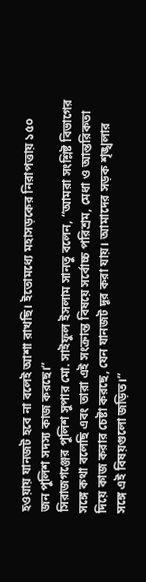হওয়ায় যানজট হবে না বলেই আশা রাখছি। ইতোমধ্যে মহাসড়কের নিরাপত্তায় ১৫০ জন পুলিশ সদস্য কাজ করছে।”
সিরাজগঞ্জের পুলিশ সুপার মো. সাইফুল ইসলাম সানতু বলেন, “আমরা সংশ্লিষ্ট বিভাগের সঙ্গে কথা বলেছি এবং তারা এই সংক্রান্ত বিষয়ে সর্বোচ্চ পরিশ্রম, মেধা ও আন্তরিকতা দিয়ে কাজ করার চেষ্টা করছে, যেন যানজট দূর করা যায়। আমাদের সড়ক শৃঙ্খলার সঙ্গে এই বিষয়গুলো জড়িত।”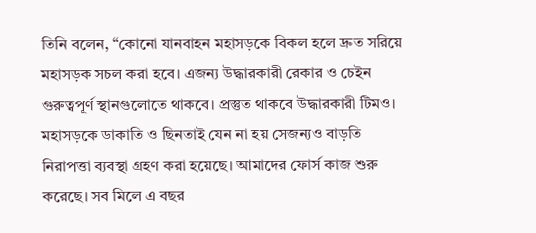তিনি বলেন, “কোনো যানবাহন মহাসড়কে বিকল হলে দ্রুত সরিয়ে মহাসড়ক সচল করা হবে। এজন্য উদ্ধারকারী রেকার ও চেইন গুরুত্বপূর্ণ স্থানগুলোতে থাকবে। প্রস্তুত থাকবে উদ্ধারকারী টিমও। মহাসড়কে ডাকাতি ও ছিনতাই যেন না হয় সেজন্যও বাড়তি নিরাপত্তা ব্যবস্থা গ্রহণ করা হয়েছে। আমাদের ফোর্স কাজ শুরু করেছে। সব মিলে এ বছর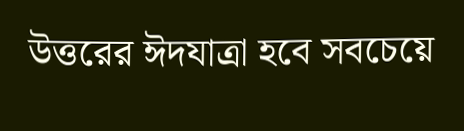উত্তরের ঈদযাত্রা হবে সবচেয়ে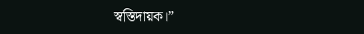স্বস্তিদায়ক।”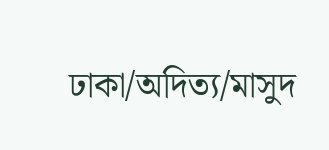ঢাকা/অদিত্য/মাসুদ